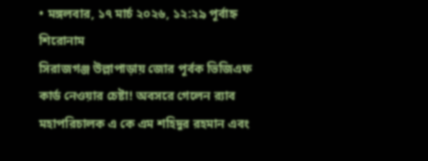• মঙ্গলবার, ১৭ মার্চ ২০২৬, ১২:২৯ পূর্বাহ্ন
শিরোনাম
সিরাজগঞ্জ উল্লাপাড়ায় জোর পূর্বক ভিজিএফ কার্ড নেওয়ার চেষ্টা! অবসরে গেলেন র‍্যাব মহাপরিচালক এ কে এম শহিদুর রহমান এবং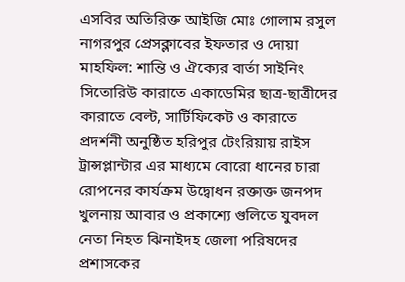এসবির অতিরিক্ত আইজি মোঃ গোলাম রসুল নাগরপুর প্রেসক্লাবের ইফতার ও দোয়া মাহফিল: শান্তি ও ঐক্যের বার্তা সাইনিং সিতোরিউ কারাতে একাডেমির ছাত্র-ছাত্রীদের কারাতে বেল্ট, সার্টিফিকেট ও কারাতে প্রদর্শনী অনুষ্ঠিত হরিপুর টেংরিয়ায় রাইস ট্রান্সপ্লান্টার এর মাধ্যমে বোরো ধানের চারা রোপনের কার্যক্রম উদ্বোধন রক্তাক্ত জনপদ খুলনায় আবার ও প্রকাশ্যে গুলিতে যুবদল নেতা নিহত ঝিনাইদহ জেলা পরিষদের প্রশাসকের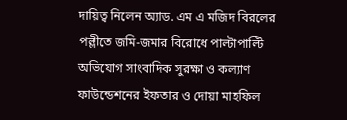দায়িত্ব নিলেন অ্যাড. এম এ মজিদ বিরলের পল্লীতে জমি-জমার বিরোধে পাল্টাপাল্টি অভিযোগ সাংবাদিক সুরক্ষা ও কল্যাণ ফাউন্ডেশনের ইফতার ও দোয়া মাহফিল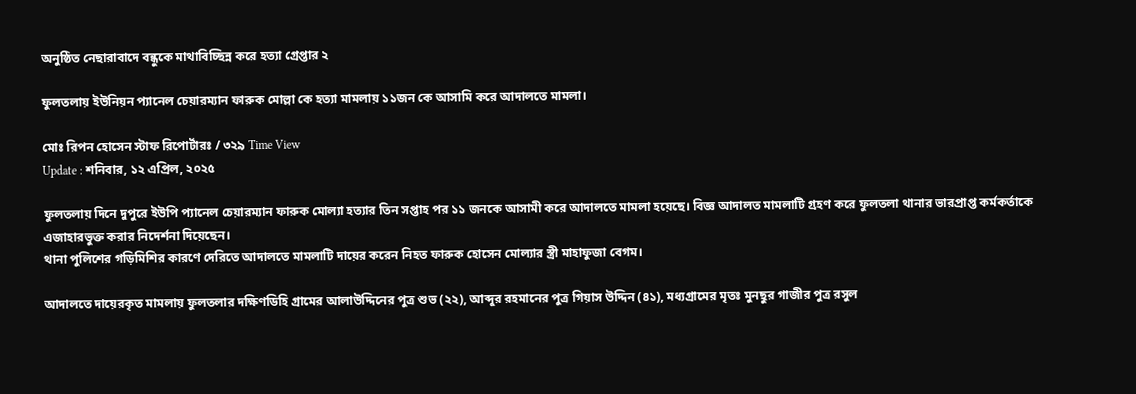অনুষ্ঠিত নেছারাবাদে বন্ধুকে মাথাবিচ্ছিন্ন করে হত্যা গ্রেপ্তার ২

ফুলতলায় ইউনিয়ন প্যানেল চেয়ারম্যান ফারুক মোল্লা কে হত্যা মামলায় ১১জন কে আসামি করে আদালতে মামলা।

মোঃ রিপন হোসেন স্টাফ রিপোর্টারঃ / ৩২৯ Time View
Update : শনিবার, ১২ এপ্রিল, ২০২৫

ফুলতলায় দিনে দুপুরে ইউপি প্যানেল চেয়ারম্যান ফারুক মোল্যা হত্যার তিন সপ্তাহ পর ১১ জনকে আসামী করে আদালতে মামলা হয়েছে। বিজ্ঞ আদালত মামলাটি গ্রহণ করে ফুলতলা থানার ভারপ্রাপ্ত কর্মকর্তাকে এজাহারভুক্ত করার নিদের্শনা দিয়েছেন।
থানা পুলিশের গড়িমিশির কারণে দেরিতে আদালতে মামলাটি দায়ের করেন নিহত ফারুক হোসেন মোল্যার স্ত্রী মাহাফুজা বেগম।

আদালতে দায়েরকৃত মামলায় ফুলতলার দক্ষিণডিহি গ্রামের আলাউদ্দিনের পুত্র শুভ (২২), আব্দুর রহমানের পুত্র গিয়াস উদ্দিন (৪১), মধ্যগ্রামের মৃতঃ মুনছুর গাজীর পুত্র রসুল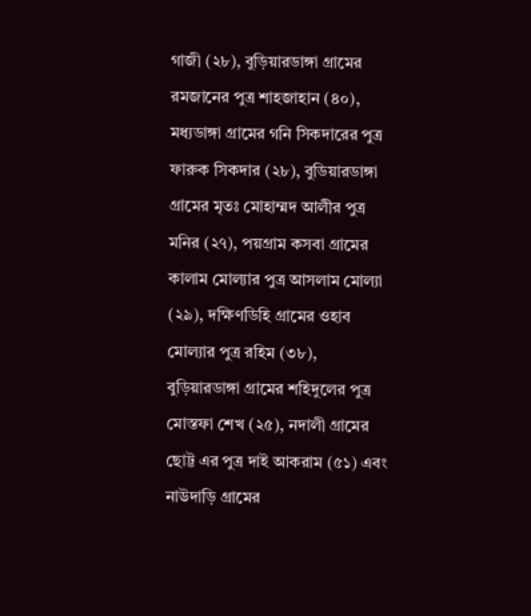গাজী (২৮), বুড়িয়ারডাঙ্গা গ্রামের রমজানের পুত্র শাহজাহান (৪০), মধ্যডাঙ্গা গ্রামের গনি সিকদারের পুত্র ফারুক সিকদার (২৮), বুডিয়ারডাঙ্গা গ্রামের মৃতঃ মোহাম্মদ আলীর পুত্র মনির (২৭), পয়গ্রাম কসবা গ্রামের কালাম মোল্যার পুত্র আসলাম মোল্যা (২৯), দক্ষিণডিহি গ্রামের ওহাব মোল্যার পুত্র রহিম (৩৮), বুড়িয়ারডাঙ্গা গ্রামের শহিদুলের পুত্র মোস্তফা শেখ (২৫), নদালী গ্রামের ছোট্ট এর পুত্র দাই আকরাম (৫১) এবং নাউদাড়ি গ্রামের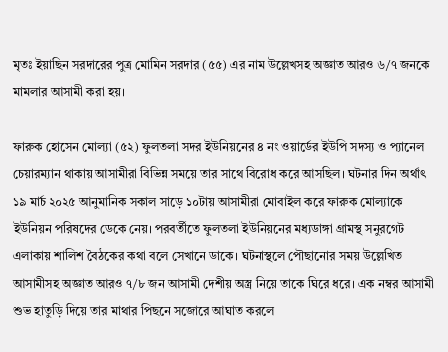মৃতঃ ইয়াছিন সরদারের পুত্র মোমিন সরদার (৫৫) এর নাম উল্লেখসহ অজ্ঞাত আরও ৬/৭ জনকে মামলার আসামী করা হয়।

ফারুক হোসেন মোল্যা (৫২) ফুলতলা সদর ইউনিয়নের ৪ নং ওয়ার্ডের ইউপি সদস্য ও প্যানেল চেয়ারম্যান থাকায় আসামীরা বিভিন্ন সময়ে তার সাথে বিরোধ করে আসছিল। ঘটনার দিন অর্থাৎ ১৯ মার্চ ২০২৫ আনুমানিক সকাল সাড়ে ১০টায় আসামীরা মোবাইল করে ফারুক মোল্যাকে ইউনিয়ন পরিষদের ডেকে নেয়। পরবর্তীতে ফুলতলা ইউনিয়নের মধ্যডাঙ্গা গ্রামস্থ সনুরগেট এলাকায় শালিশ বৈঠকের কথা বলে সেখানে ডাকে। ঘটনাস্থলে পৌছানোর সময় উল্লেখিত আসামীসহ অজ্ঞাত আরও ৭/৮ জন আসামী দেশীয় অস্ত্র নিয়ে তাকে ঘিরে ধরে। এক নম্বর আসামী শুভ হাতুড়ি দিয়ে তার মাথার পিছনে সজোরে আঘাত করলে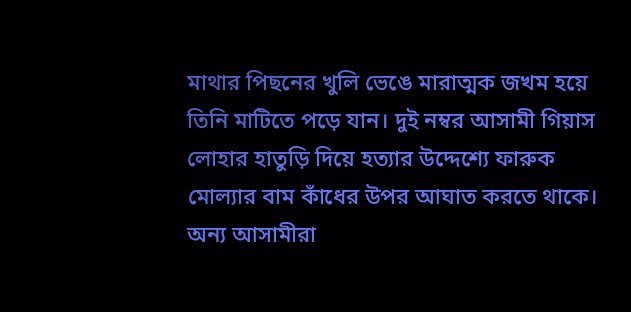মাথার পিছনের খুলি ভেঙে মারাত্মক জখম হয়ে তিনি মাটিতে পড়ে যান। দুই নম্বর আসামী গিয়াস লোহার হাতুড়ি দিয়ে হত্যার উদ্দেশ্যে ফারুক মোল্যার বাম কাঁধের উপর আঘাত করতে থাকে। অন্য আসামীরা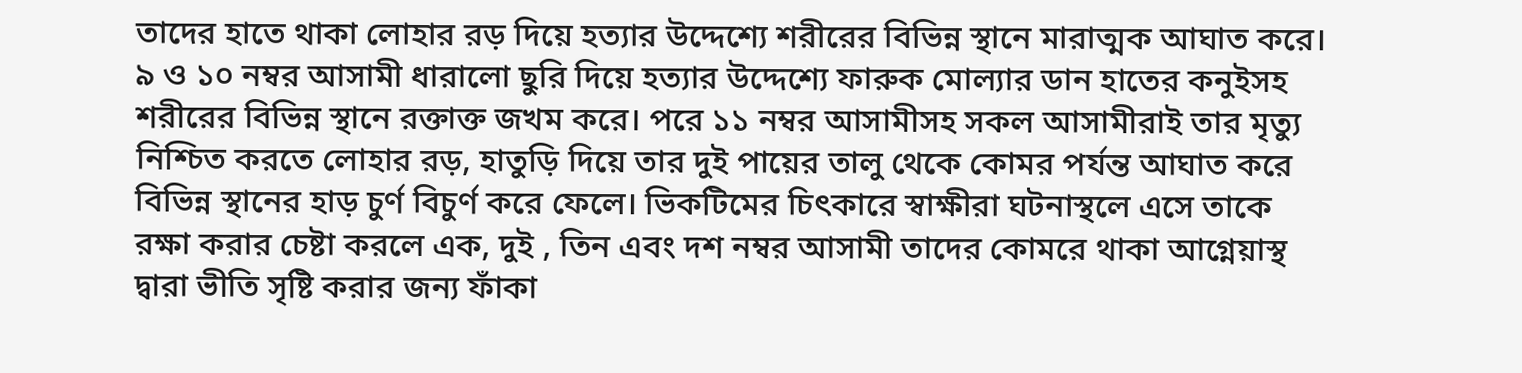তাদের হাতে থাকা লোহার রড় দিয়ে হত্যার উদ্দেশ্যে শরীরের বিভিন্ন স্থানে মারাত্মক আঘাত করে। ৯ ও ১০ নম্বর আসামী ধারালো ছুরি দিয়ে হত্যার উদ্দেশ্যে ফারুক মোল্যার ডান হাতের কনুইসহ শরীরের বিভিন্ন স্থানে রক্তাক্ত জখম করে। পরে ১১ নম্বর আসামীসহ সকল আসামীরাই তার মৃত্যু নিশ্চিত করতে লোহার রড়, হাতুড়ি দিয়ে তার দুই পায়ের তালু থেকে কোমর পর্যন্ত আঘাত করে বিভিন্ন স্থানের হাড় চুর্ণ বিচুর্ণ করে ফেলে। ভিকটিমের চিৎকারে স্বাক্ষীরা ঘটনাস্থলে এসে তাকে রক্ষা করার চেষ্টা করলে এক, দুই , তিন এবং দশ নম্বর আসামী তাদের কোমরে থাকা আগ্নেয়াস্থ দ্বারা ভীতি সৃষ্টি করার জন্য ফাঁকা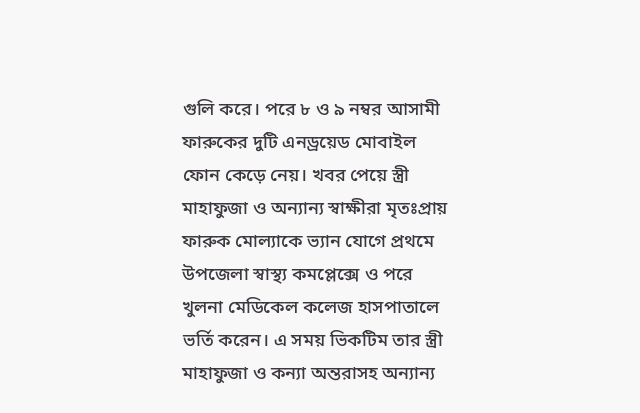গুলি করে। পরে ৮ ও ৯ নম্বর আসামী ফারুকের দুটি এনড্রয়েড মোবাইল ফোন কেড়ে নেয়। খবর পেয়ে স্ত্রী মাহাফুজা ও অন্যান্য স্বাক্ষীরা মৃতঃপ্রায় ফারুক মোল্যাকে ভ্যান যোগে প্রথমে উপজেলা স্বাস্থ্য কমপ্লেক্সে ও পরে খুলনা মেডিকেল কলেজ হাসপাতালে ভর্তি করেন। এ সময় ভিকটিম তার স্ত্রী মাহাফুজা ও কন্যা অন্তরাসহ অন্যান্য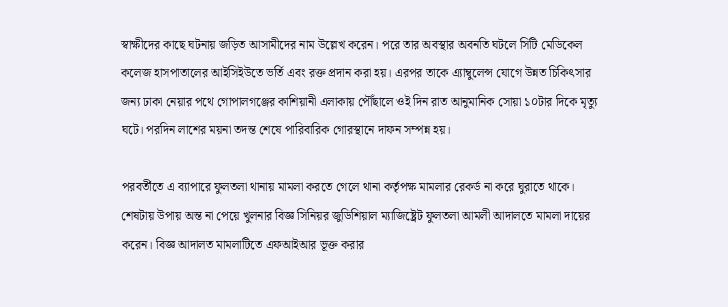স্বাক্ষীদের কাছে ঘটনায় জড়িত আসামীদের নাম উল্লেখ করেন। পরে তার অবস্থার অবনতি ঘটলে সিটি মেডিকেল কলেজ হাসপাতালের আইসিইউতে ভর্তি এবং রক্ত প্রদান করা হয়। এরপর তাকে এ্যাম্বুলেন্স যোগে উন্নত চিকিৎসার জন্য ঢাকা নেয়ার পথে গোপালগঞ্জের কাশিয়ানী এলাকায় পৌঁছালে ওই দিন রাত আনুমানিক সোয়া ১০টার দিকে মৃত্যু ঘটে। পরদিন লাশের ময়না তদন্ত শেষে পারিবারিক গোরস্থানে দাফন সম্পন্ন হয়।

পরবর্তীতে এ ব্যাপারে ফুলতলা থানায় মামলা করতে গেলে থানা কর্তৃপক্ষ মামলার রেকর্ড না করে ঘুরাতে থাকে। শেষটায় উপায় অন্ত না পেয়ে খুলনার বিজ্ঞ সিনিয়র জুডিশিয়াল ম্যাজিষ্ট্রেট ফুলতলা আমলী আদালতে মামলা দায়ের করেন। বিজ্ঞ আদালত মামলাটিতে এফআইআর ভূক্ত করার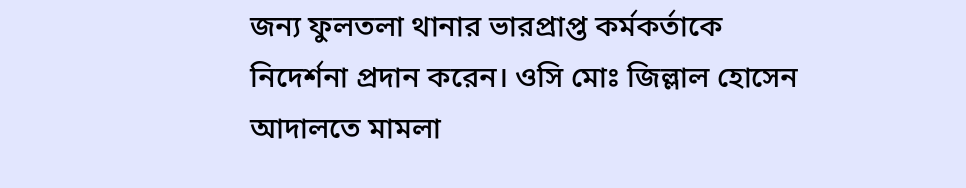জন্য ফুলতলা থানার ভারপ্রাপ্ত কর্মকর্তাকে নিদের্শনা প্রদান করেন। ওসি মোঃ জিল্লাল হোসেন আদালতে মামলা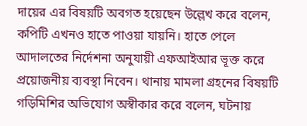দায়ের এর বিষয়টি অবগত হয়েছেন উল্লেখ করে বলেন, কপিটি এখনও হাতে পাওয়া যায়নি। হাতে পেলে আদালতের নির্দেশনা অনুযায়ী এফআইআর ভূক্ত করে প্রয়োজনীয় ব্যবস্থা নিবেন। থানায় মামলা গ্রহনের বিষয়টি গড়িমিশির অভিযোগ অস্বীকার করে বলেন, ঘটনায়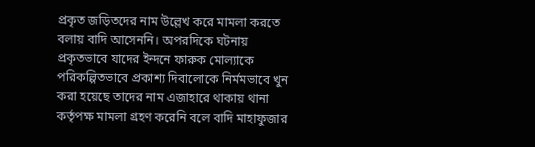প্রকৃত জড়িতদের নাম উল্লেখ করে মামলা করতে বলায় বাদি আসেননি। অপরদিকে ঘটনায় প্রকৃতভাবে যাদের ইন্দনে ফারুক মোল্যাকে পরিকল্পিতভাবে প্রকাশ্য দিবালোকে নির্মমভাবে খুন করা হয়েছে তাদের নাম এজাহারে থাকায় থানা কর্তৃপক্ষ মামলা গ্রহণ করেনি বলে বাদি মাহাফুজার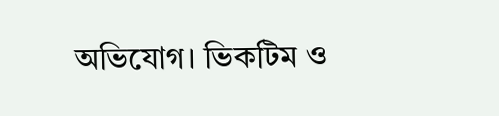অভিযোগ। ভিকটিম ও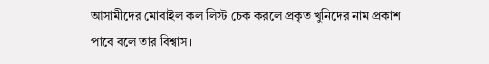আসামীদের মোবাইল কল লিস্ট চেক করলে প্রকৃত খুনিদের নাম প্রকাশ পাবে বলে তার বিশ্বাস।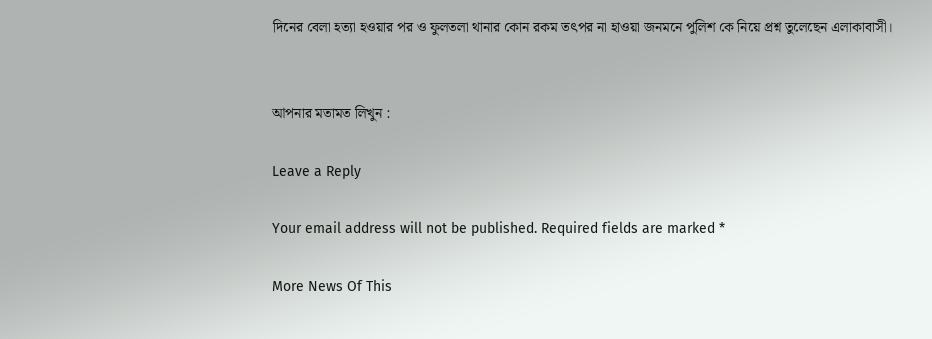দিনের বেলা হত্যা হওয়ার পর ও ফুলতলা থানার কোন রকম তৎপর না হাওয়া জনমনে পুলিশ কে নিয়ে প্রশ্ন তুলেছেন এলাকাবাসী।


আপনার মতামত লিখুন :

Leave a Reply

Your email address will not be published. Required fields are marked *

More News Of This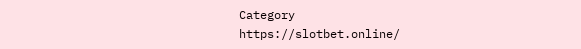Category
https://slotbet.online/